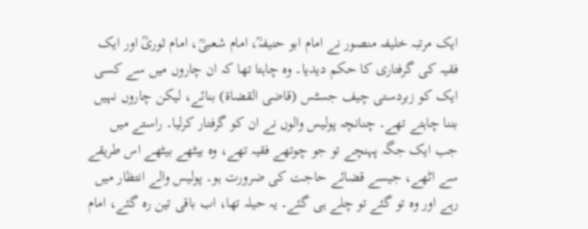ایک مرتبہ خلیفہ منصور نے امام ابو حنیفہؒ، امام شعبیؒ، امام ثوریؒ اور ایک فقیہ کی گرفتاری کا حکم دیدیا۔ وہ چاہتا تھا کہ ان چاروں میں سے کسی ایک کو زبردستی چیف جسٹس (قاضی القضاۃ) بنائے، لیکن چاروں نہیں بننا چاہتے تھے۔ چنانچہ پولیس والوں نے ان کو گرفتار کرلیا۔ راستے میں جب ایک جگہ پہنچے تو جو چوتھے فقیہ تھے، وہ بیٹھے بیٹھے اس طریقے سے اٹھے، جیسے قضائے حاجت کی ضرورت ہو۔ پولیس والے انتظار میں رہے اور وہ تو گئے تو چلے ہی گئے۔ یہ حیلہ تھا، اب باقی تین رہ گئے، امام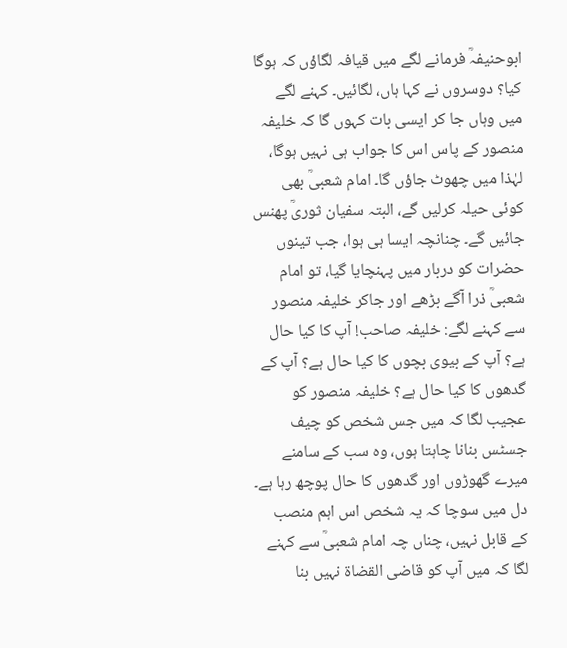ابوحنیفہؒ فرمانے لگے میں قیافہ لگاؤں کہ ہوگا کیا؟ دوسروں نے کہا ہاں، لگائیں۔ کہنے لگے میں وہاں جا کر ایسی بات کہوں گا کہ خلیفہ منصور کے پاس اس کا جواب ہی نہیں ہوگا، لہٰذا میں چھوٹ جاؤں گا۔ امام شعبیؒ بھی کوئی حیلہ کرلیں گے، البتہ سفیان ثوریؒ پھنس جائیں گے۔ چنانچہ ایسا ہی ہوا، جب تینوں حضرات کو دربار میں پہنچایا گیا، تو امام شعبیؒ ذرا آگے بڑھے اور جاکر خلیفہ منصور سے کہنے لگے: خلیفہ صاحب! آپ کا کیا حال ہے؟ آپ کے بیوی بچوں کا کیا حال ہے؟ آپ کے گدھوں کا کیا حال ہے؟ خلیفہ منصور کو عجیب لگا کہ میں جس شخص کو چیف جسٹس بنانا چاہتا ہوں، وہ سب کے سامنے میرے گھوڑوں اور گدھوں کا حال پوچھ رہا ہے۔ دل میں سوچا کہ یہ شخص اس اہم منصب کے قابل نہیں، چناں چہ امام شعبیؒ سے کہنے لگا کہ میں آپ کو قاضی القضاۃ نہیں بنا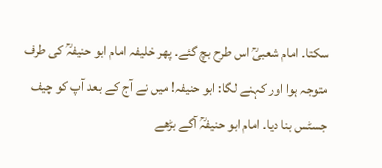سکتا۔ امام شعبیؒ اس طرح بچ گئے۔ پھر خلیفہ امام ابو حنیفہؒ کی طرف متوجہ ہوا اور کہنے لگا: ابو حنیفہ! میں نے آج کے بعد آپ کو چیف جسٹس بنا دیا۔ امام ابو حنیفہؒ آگے بڑھے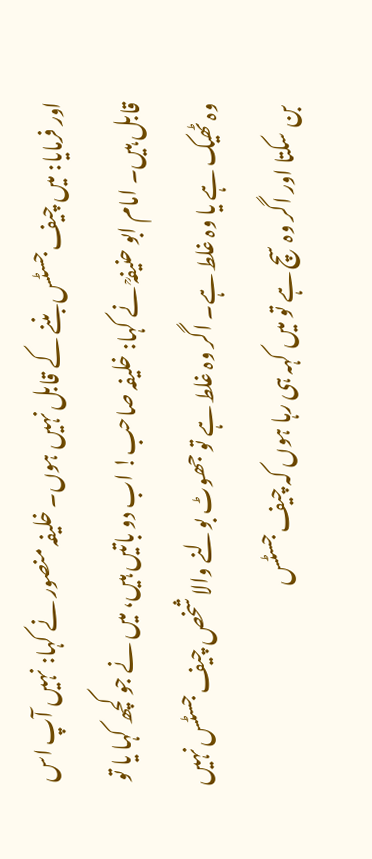اور فرمایا: میں چیف جسٹس بننے کے قابل نہیں ہوں۔ خلیفہ منصور نے کہا: نہیں آپ اس قابل ہیں۔ امام ابو حنیفہؒ نے کہا: خلیفہ صاحب! اب دو باتیں ہیں، میں نے جو کچھ کہا یا تو وہ ٹھیک ہے یا وہ غلط ہے۔ اگر وہ غلط ہے تو جھوٹ بولنے والا شخص چیف جسٹس نہیں بن سکتا اور اگر وہ سچ ہے تو میں کہہ ہی رہا ہوں کہ چیف جسٹس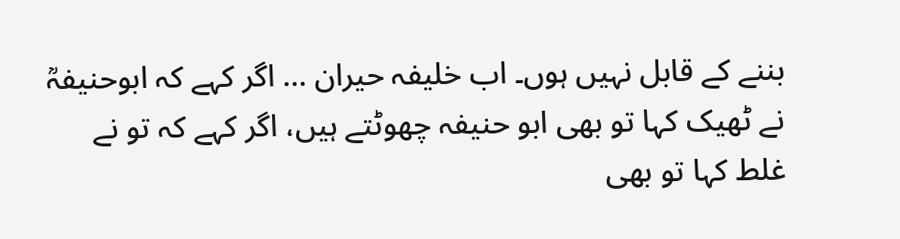بننے کے قابل نہیں ہوں۔ اب خلیفہ حیران … اگر کہے کہ ابوحنیفہؒ نے ٹھیک کہا تو بھی ابو حنیفہ چھوٹتے ہیں، اگر کہے کہ تو نے غلط کہا تو بھی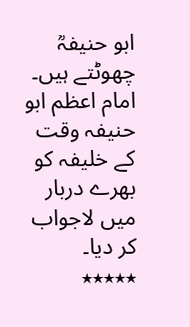ابو حنیفہؒ چھوٹتے ہیں۔ امام اعظم ابو حنیفہ وقت کے خلیفہ کو بھرے دربار میں لاجواب کر دیا۔
٭٭٭٭٭